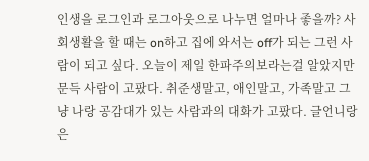인생을 로그인과 로그아웃으로 나누면 얼마나 좋을까? 사회생활을 할 때는 on하고 집에 와서는 off가 되는 그런 사람이 되고 싶다. 오늘이 제일 한파주의보라는걸 알았지만 문득 사람이 고팠다. 취준생말고, 애인말고, 가족말고 그냥 나랑 공감대가 있는 사람과의 대화가 고팠다. 글언니랑은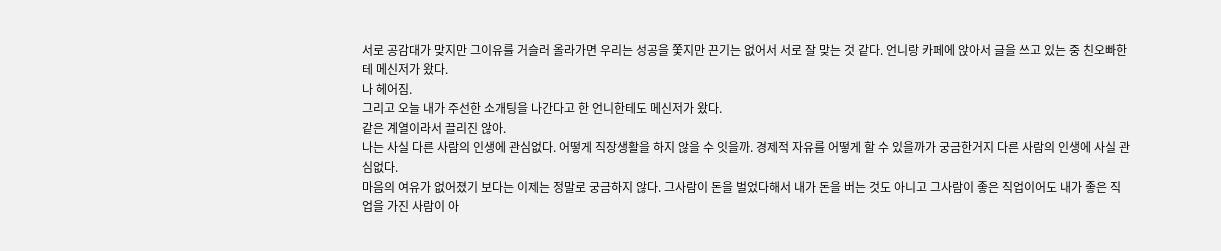서로 공감대가 맞지만 그이유를 거슬러 올라가면 우리는 성공을 쫓지만 끈기는 없어서 서로 잘 맞는 것 같다. 언니랑 카페에 앉아서 글을 쓰고 있는 중 친오빠한테 메신저가 왔다.
나 헤어짐.
그리고 오늘 내가 주선한 소개팅을 나간다고 한 언니한테도 메신저가 왔다.
같은 계열이라서 끌리진 않아.
나는 사실 다른 사람의 인생에 관심없다. 어떻게 직장생활을 하지 않을 수 잇을까. 경제적 자유를 어떻게 할 수 있을까가 궁금한거지 다른 사람의 인생에 사실 관심없다.
마음의 여유가 없어졌기 보다는 이제는 정말로 궁금하지 않다. 그사람이 돈을 벌었다해서 내가 돈을 버는 것도 아니고 그사람이 좋은 직업이어도 내가 좋은 직업을 가진 사람이 아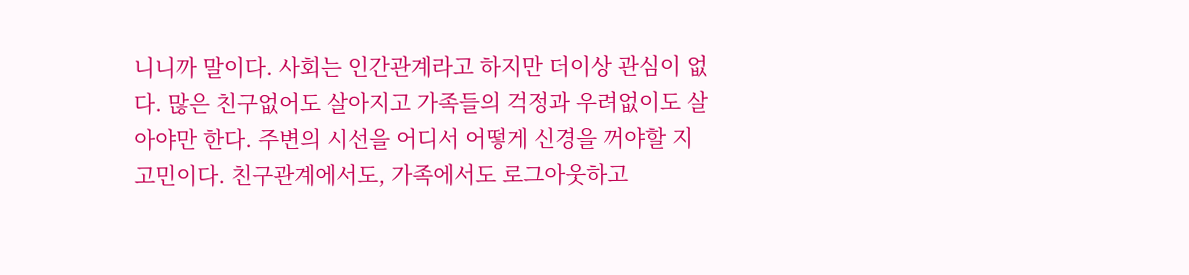니니까 말이다. 사회는 인간관계라고 하지만 더이상 관심이 없다. 많은 친구없어도 살아지고 가족들의 걱정과 우려없이도 살아야만 한다. 주변의 시선을 어디서 어떻게 신경을 꺼야할 지 고민이다. 친구관계에서도, 가족에서도 로그아웃하고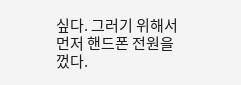싶다. 그러기 위해서 먼저 핸드폰 전원을 껐다.